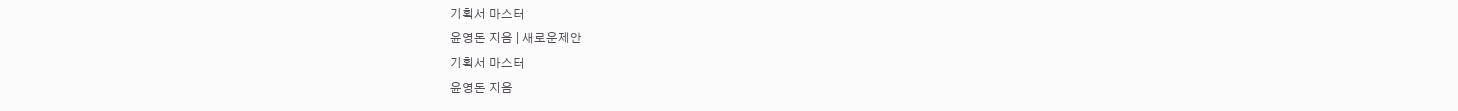기획서 마스터
윤영돈 지음 | 새로운제안
기획서 마스터
윤영돈 지음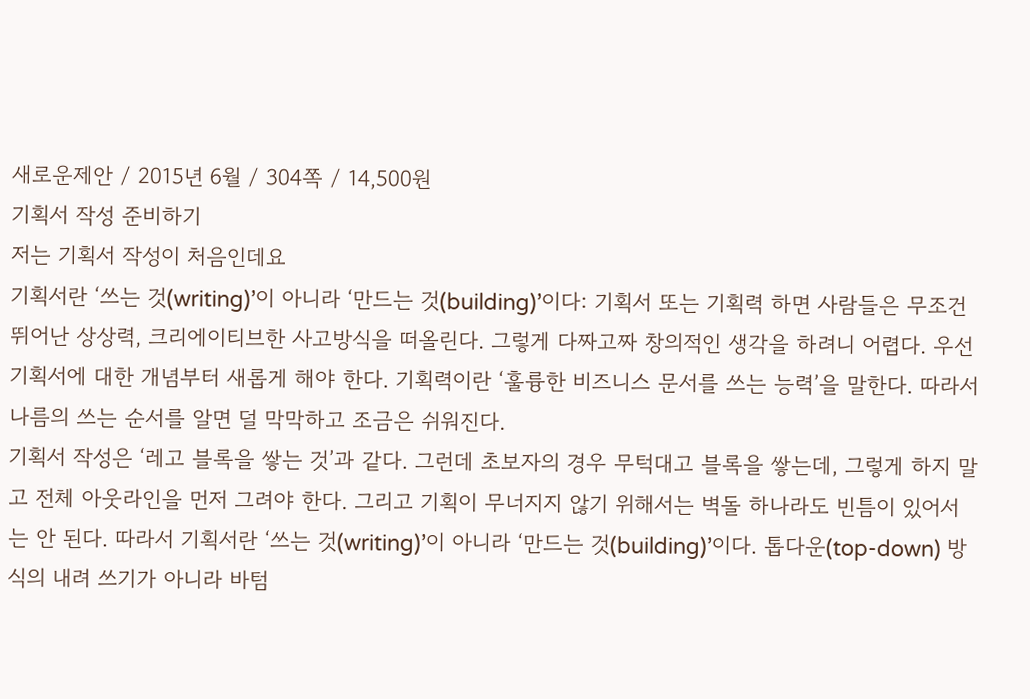새로운제안 / 2015년 6월 / 304쪽 / 14,500원
기획서 작성 준비하기
저는 기획서 작성이 처음인데요
기획서란 ‘쓰는 것(writing)’이 아니라 ‘만드는 것(building)’이다: 기획서 또는 기획력 하면 사람들은 무조건 뛰어난 상상력, 크리에이티브한 사고방식을 떠올린다. 그렇게 다짜고짜 창의적인 생각을 하려니 어렵다. 우선 기획서에 대한 개념부터 새롭게 해야 한다. 기획력이란 ‘훌륭한 비즈니스 문서를 쓰는 능력’을 말한다. 따라서 나름의 쓰는 순서를 알면 덜 막막하고 조금은 쉬워진다.
기획서 작성은 ‘레고 블록을 쌓는 것’과 같다. 그런데 초보자의 경우 무턱대고 블록을 쌓는데, 그렇게 하지 말고 전체 아웃라인을 먼저 그려야 한다. 그리고 기획이 무너지지 않기 위해서는 벽돌 하나라도 빈틈이 있어서는 안 된다. 따라서 기획서란 ‘쓰는 것(writing)’이 아니라 ‘만드는 것(building)’이다. 톱다운(top-down) 방식의 내려 쓰기가 아니라 바텀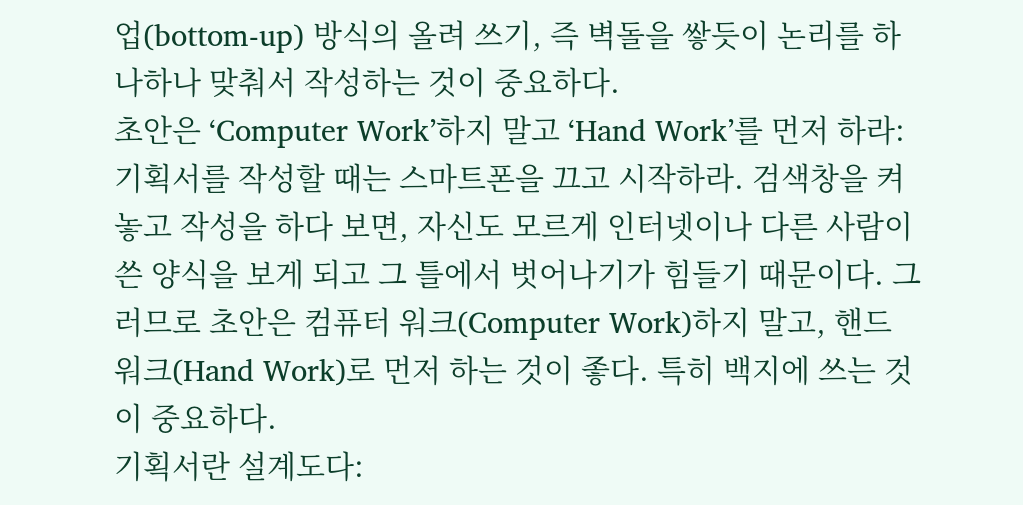업(bottom-up) 방식의 올려 쓰기, 즉 벽돌을 쌓듯이 논리를 하나하나 맞춰서 작성하는 것이 중요하다.
초안은 ‘Computer Work’하지 말고 ‘Hand Work’를 먼저 하라: 기획서를 작성할 때는 스마트폰을 끄고 시작하라. 검색창을 켜놓고 작성을 하다 보면, 자신도 모르게 인터넷이나 다른 사람이 쓴 양식을 보게 되고 그 틀에서 벗어나기가 힘들기 때문이다. 그러므로 초안은 컴퓨터 워크(Computer Work)하지 말고, 핸드 워크(Hand Work)로 먼저 하는 것이 좋다. 특히 백지에 쓰는 것이 중요하다.
기획서란 설계도다: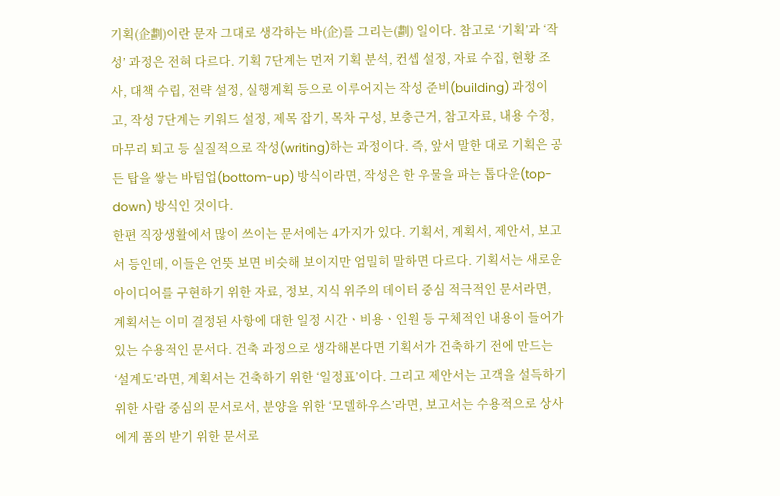기획(企劃)이란 문자 그대로 생각하는 바(企)를 그리는(劃) 일이다. 참고로 ‘기획’과 ‘작성’ 과정은 전혀 다르다. 기획 7단계는 먼저 기획 분석, 컨셉 설정, 자료 수집, 현황 조사, 대책 수립, 전략 설정, 실행계획 등으로 이루어지는 작성 준비(building) 과정이고, 작성 7단계는 키워드 설정, 제목 잡기, 목차 구성, 보충근거, 참고자료, 내용 수정, 마무리 퇴고 등 실질적으로 작성(writing)하는 과정이다. 즉, 앞서 말한 대로 기획은 공든 탑을 쌓는 바텀업(bottom-up) 방식이라면, 작성은 한 우물을 파는 톱다운(top-down) 방식인 것이다.
한편 직장생활에서 많이 쓰이는 문서에는 4가지가 있다. 기획서, 계획서, 제안서, 보고서 등인데, 이들은 언뜻 보면 비슷해 보이지만 엄밀히 말하면 다르다. 기획서는 새로운 아이디어를 구현하기 위한 자료, 정보, 지식 위주의 데이터 중심 적극적인 문서라면, 계획서는 이미 결정된 사항에 대한 일정 시간ㆍ비용ㆍ인원 등 구체적인 내용이 들어가 있는 수용적인 문서다. 건축 과정으로 생각해본다면 기획서가 건축하기 전에 만드는 ‘설계도’라면, 계획서는 건축하기 위한 ‘일정표’이다. 그리고 제안서는 고객을 설득하기 위한 사람 중심의 문서로서, 분양을 위한 ‘모델하우스’라면, 보고서는 수용적으로 상사에게 품의 받기 위한 문서로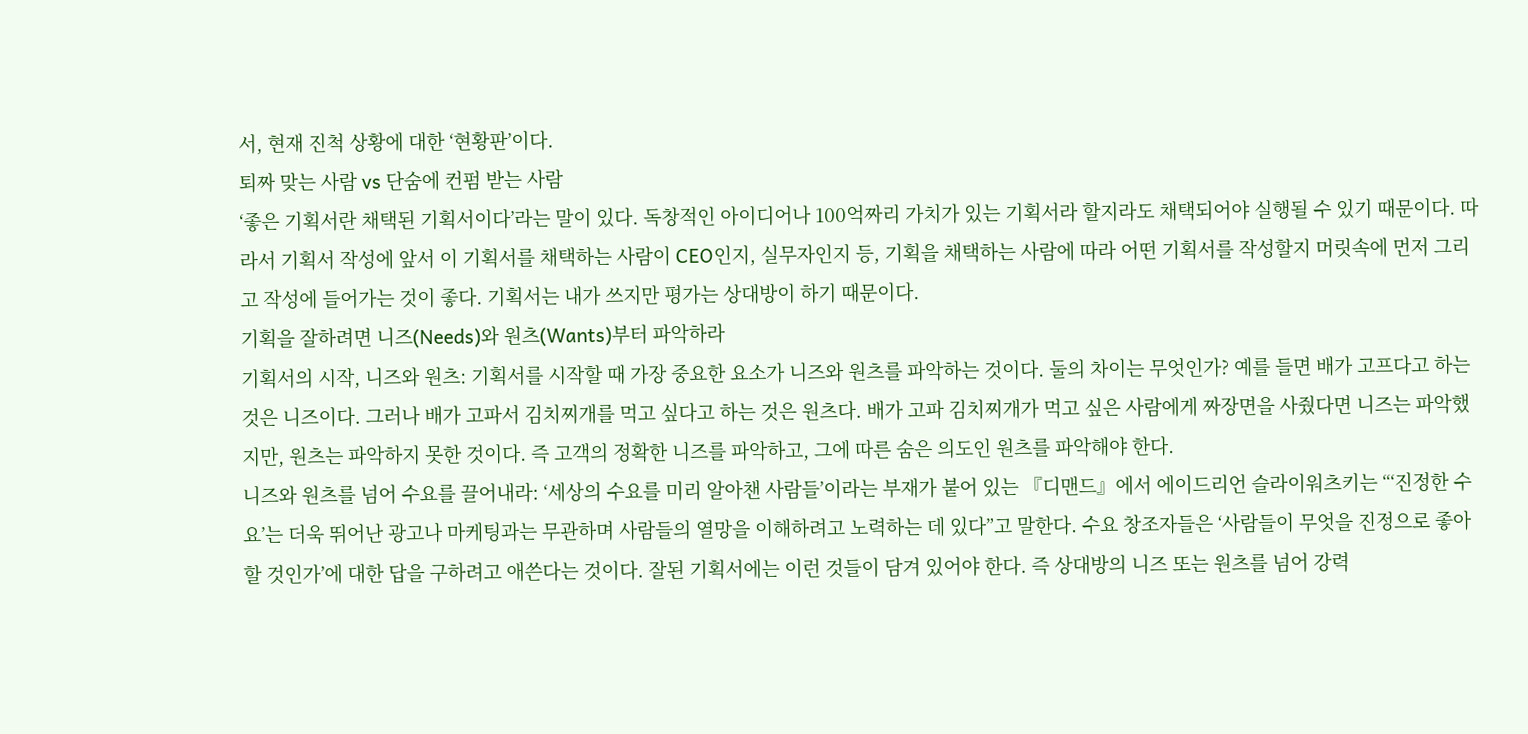서, 현재 진척 상황에 대한 ‘현황판’이다.
퇴짜 맞는 사람 vs 단숨에 컨펌 받는 사람
‘좋은 기획서란 채택된 기획서이다’라는 말이 있다. 독창적인 아이디어나 100억짜리 가치가 있는 기획서라 할지라도 채택되어야 실행될 수 있기 때문이다. 따라서 기획서 작성에 앞서 이 기획서를 채택하는 사람이 CEO인지, 실무자인지 등, 기획을 채택하는 사람에 따라 어떤 기획서를 작성할지 머릿속에 먼저 그리고 작성에 들어가는 것이 좋다. 기획서는 내가 쓰지만 평가는 상대방이 하기 때문이다.
기획을 잘하려면 니즈(Needs)와 원츠(Wants)부터 파악하라
기획서의 시작, 니즈와 원츠: 기획서를 시작할 때 가장 중요한 요소가 니즈와 원츠를 파악하는 것이다. 둘의 차이는 무엇인가? 예를 들면 배가 고프다고 하는 것은 니즈이다. 그러나 배가 고파서 김치찌개를 먹고 싶다고 하는 것은 원츠다. 배가 고파 김치찌개가 먹고 싶은 사람에게 짜장면을 사줬다면 니즈는 파악했지만, 원츠는 파악하지 못한 것이다. 즉 고객의 정확한 니즈를 파악하고, 그에 따른 숨은 의도인 원츠를 파악해야 한다.
니즈와 원츠를 넘어 수요를 끌어내라: ‘세상의 수요를 미리 알아챈 사람들’이라는 부재가 붙어 있는 『디맨드』에서 에이드리언 슬라이워츠키는 “‘진정한 수요’는 더욱 뛰어난 광고나 마케팅과는 무관하며 사람들의 열망을 이해하려고 노력하는 데 있다”고 말한다. 수요 창조자들은 ‘사람들이 무엇을 진정으로 좋아할 것인가’에 대한 답을 구하려고 애쓴다는 것이다. 잘된 기획서에는 이런 것들이 담겨 있어야 한다. 즉 상대방의 니즈 또는 원츠를 넘어 강력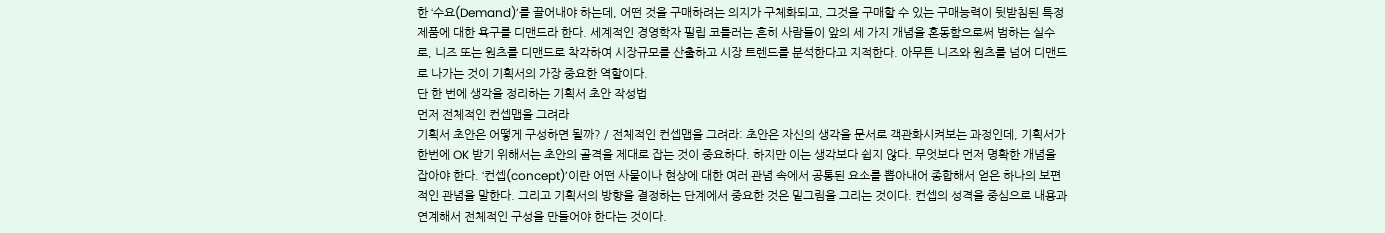한 ‘수요(Demand)’를 끌어내야 하는데, 어떤 것을 구매하려는 의지가 구체화되고, 그것을 구매할 수 있는 구매능력이 뒷받침된 특정 제품에 대한 욕구를 디맨드라 한다. 세계적인 경영학자 필립 코틀러는 흔히 사람들이 앞의 세 가지 개념을 혼동함으로써 범하는 실수로, 니즈 또는 원츠를 디맨드로 착각하여 시장규모를 산출하고 시장 트렌드를 분석한다고 지적한다. 아무튼 니즈와 원츠를 넘어 디맨드로 나가는 것이 기획서의 가장 중요한 역할이다.
단 한 번에 생각을 정리하는 기획서 초안 작성법
먼저 전체적인 컨셉맵을 그려라
기획서 초안은 어떻게 구성하면 될까? / 전체적인 컨셉맵을 그려라: 초안은 자신의 생각을 문서로 객관화시켜보는 과정인데, 기획서가 한번에 OK 받기 위해서는 초안의 골격을 제대로 잡는 것이 중요하다. 하지만 이는 생각보다 쉽지 않다. 무엇보다 먼저 명확한 개념을 잡아야 한다. ‘컨셉(concept)’이란 어떤 사물이나 현상에 대한 여러 관념 속에서 공통된 요소를 뽑아내어 종합해서 얻은 하나의 보편적인 관념을 말한다. 그리고 기획서의 방향을 결정하는 단계에서 중요한 것은 밑그림을 그리는 것이다. 컨셉의 성격을 중심으로 내용과 연계해서 전체적인 구성을 만들어야 한다는 것이다.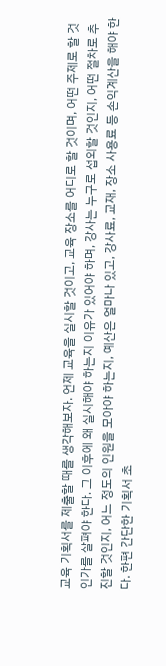교육 기획서를 제출할 때를 생각해보자. 언제 교육을 실시할 것이고, 교육 장소를 어디로 할 것이며, 어떤 주제로 할 것인가를 살펴야 한다. 그 이후에 왜 실시해야 하는지 이유가 있어야 하며, 강사는 누구로 섭외할 것인지, 어떤 절차로 추진할 것인지, 어느 정도의 인원을 모아야 하는지, 예산은 얼마나 있고, 강사료, 교재, 장소 사용료 등 손익계산을 해야 한다. 한편 간단한 기획서 초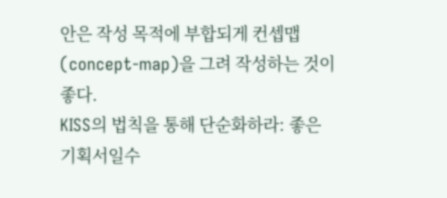안은 작성 목적에 부합되게 컨셉맵(concept-map)을 그려 작성하는 것이 좋다.
KISS의 법칙을 통해 단순화하라: 좋은 기획서일수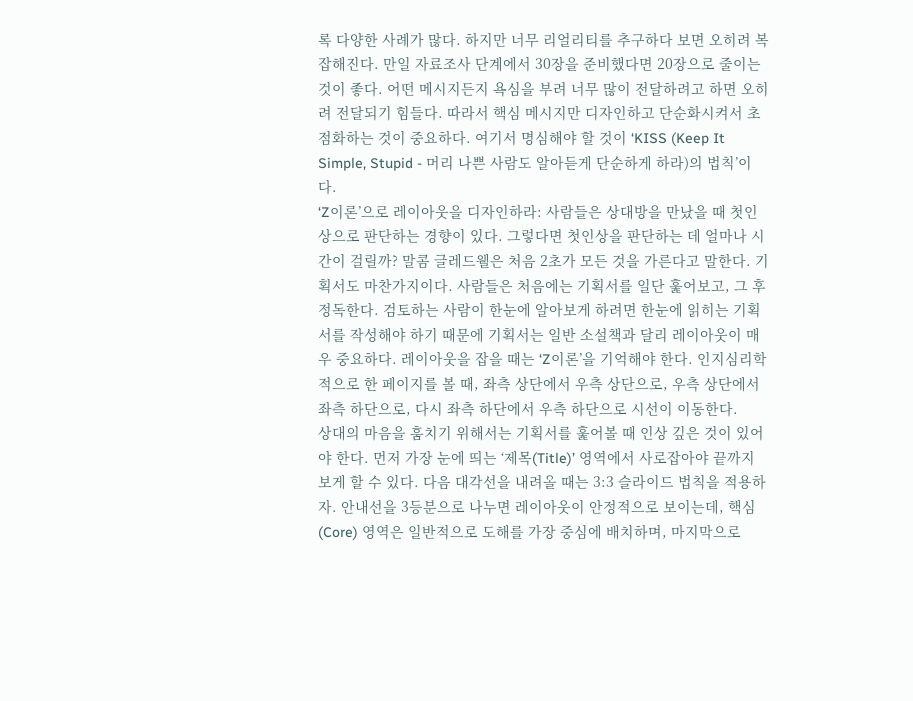록 다양한 사례가 많다. 하지만 너무 리얼리티를 추구하다 보면 오히려 복잡해진다. 만일 자료조사 단계에서 30장을 준비했다면 20장으로 줄이는 것이 좋다. 어떤 메시지든지 욕심을 부려 너무 많이 전달하려고 하면 오히려 전달되기 힘들다. 따라서 핵심 메시지만 디자인하고 단순화시켜서 초점화하는 것이 중요하다. 여기서 명심해야 할 것이 ‘KISS (Keep It Simple, Stupid - 머리 나쁜 사람도 알아듣게 단순하게 하라)의 법칙’이다.
‘Z이론’으로 레이아웃을 디자인하라: 사람들은 상대방을 만났을 때 첫인상으로 판단하는 경향이 있다. 그렇다면 첫인상을 판단하는 데 얼마나 시간이 걸릴까? 말콤 글레드웰은 처음 2초가 모든 것을 가른다고 말한다. 기획서도 마찬가지이다. 사람들은 처음에는 기획서를 일단 훑어보고, 그 후 정독한다. 검토하는 사람이 한눈에 알아보게 하려면 한눈에 읽히는 기획서를 작성해야 하기 때문에 기획서는 일반 소설책과 달리 레이아웃이 매우 중요하다. 레이아웃을 잡을 때는 ‘Z이론’을 기억해야 한다. 인지심리학적으로 한 페이지를 볼 때, 좌측 상단에서 우측 상단으로, 우측 상단에서 좌측 하단으로, 다시 좌측 하단에서 우측 하단으로 시선이 이동한다.
상대의 마음을 훔치기 위해서는 기획서를 훑어볼 때 인상 깊은 것이 있어야 한다. 먼저 가장 눈에 띄는 ‘제목(Title)’ 영역에서 사로잡아야 끝까지 보게 할 수 있다. 다음 대각선을 내려올 때는 3:3 슬라이드 법칙을 적용하자. 안내선을 3등분으로 나누면 레이아웃이 안정적으로 보이는데, 핵심(Core) 영역은 일반적으로 도해를 가장 중심에 배치하며, 마지막으로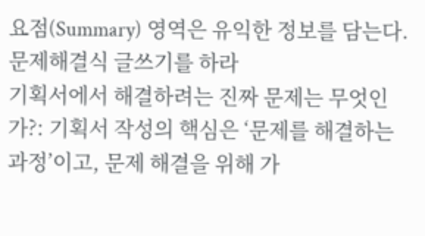요점(Summary) 영역은 유익한 정보를 담는다.
문제해결식 글쓰기를 하라
기획서에서 해결하려는 진짜 문제는 무엇인가?: 기획서 작성의 핵심은 ‘문제를 해결하는 과정’이고, 문제 해결을 위해 가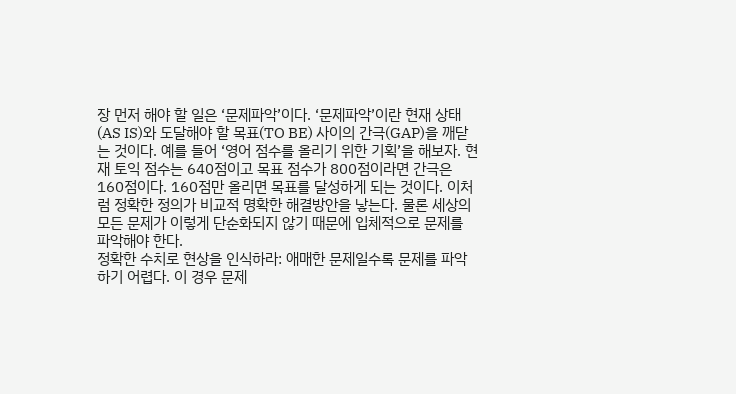장 먼저 해야 할 일은 ‘문제파악’이다. ‘문제파악’이란 현재 상태(AS IS)와 도달해야 할 목표(TO BE) 사이의 간극(GAP)을 깨닫는 것이다. 예를 들어 ‘영어 점수를 올리기 위한 기획’을 해보자. 현재 토익 점수는 640점이고 목표 점수가 800점이라면 간극은 160점이다. 160점만 올리면 목표를 달성하게 되는 것이다. 이처럼 정확한 정의가 비교적 명확한 해결방안을 낳는다. 물론 세상의 모든 문제가 이렇게 단순화되지 않기 때문에 입체적으로 문제를 파악해야 한다.
정확한 수치로 현상을 인식하라: 애매한 문제일수록 문제를 파악하기 어렵다. 이 경우 문제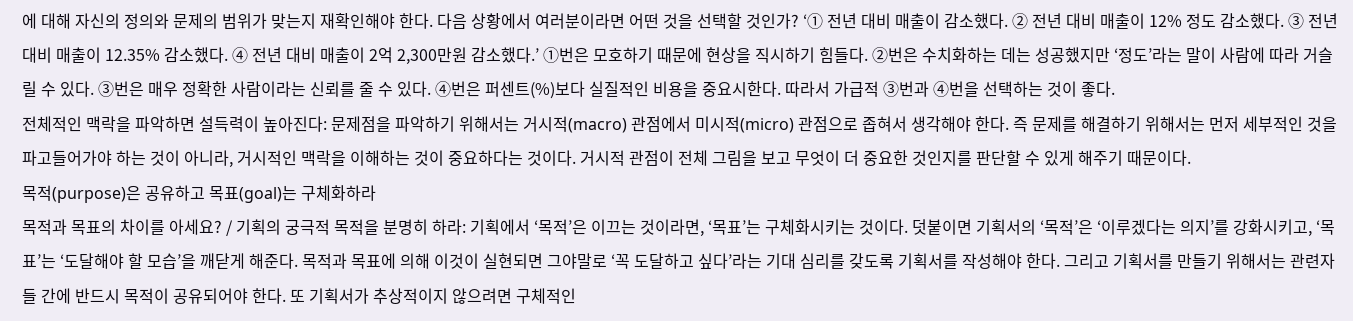에 대해 자신의 정의와 문제의 범위가 맞는지 재확인해야 한다. 다음 상황에서 여러분이라면 어떤 것을 선택할 것인가? ‘① 전년 대비 매출이 감소했다. ② 전년 대비 매출이 12% 정도 감소했다. ③ 전년 대비 매출이 12.35% 감소했다. ④ 전년 대비 매출이 2억 2,300만원 감소했다.’ ①번은 모호하기 때문에 현상을 직시하기 힘들다. ②번은 수치화하는 데는 성공했지만 ‘정도’라는 말이 사람에 따라 거슬릴 수 있다. ③번은 매우 정확한 사람이라는 신뢰를 줄 수 있다. ④번은 퍼센트(%)보다 실질적인 비용을 중요시한다. 따라서 가급적 ③번과 ④번을 선택하는 것이 좋다.
전체적인 맥락을 파악하면 설득력이 높아진다: 문제점을 파악하기 위해서는 거시적(macro) 관점에서 미시적(micro) 관점으로 좁혀서 생각해야 한다. 즉 문제를 해결하기 위해서는 먼저 세부적인 것을 파고들어가야 하는 것이 아니라, 거시적인 맥락을 이해하는 것이 중요하다는 것이다. 거시적 관점이 전체 그림을 보고 무엇이 더 중요한 것인지를 판단할 수 있게 해주기 때문이다.
목적(purpose)은 공유하고 목표(goal)는 구체화하라
목적과 목표의 차이를 아세요? / 기획의 궁극적 목적을 분명히 하라: 기획에서 ‘목적’은 이끄는 것이라면, ‘목표’는 구체화시키는 것이다. 덧붙이면 기획서의 ‘목적’은 ‘이루겠다는 의지’를 강화시키고, ‘목표’는 ‘도달해야 할 모습’을 깨닫게 해준다. 목적과 목표에 의해 이것이 실현되면 그야말로 ‘꼭 도달하고 싶다’라는 기대 심리를 갖도록 기획서를 작성해야 한다. 그리고 기획서를 만들기 위해서는 관련자들 간에 반드시 목적이 공유되어야 한다. 또 기획서가 추상적이지 않으려면 구체적인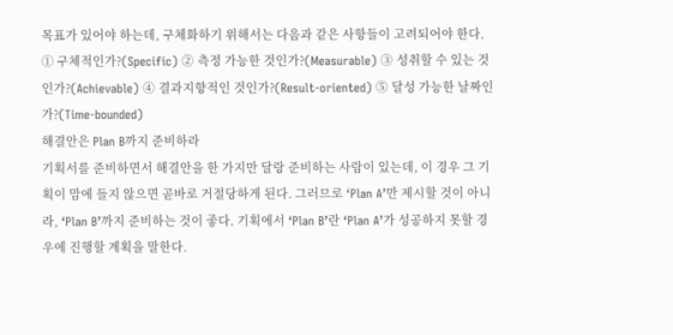목표가 있어야 하는데, 구체화하기 위해서는 다음과 같은 사항들이 고려되어야 한다. ① 구체적인가?(Specific) ② 측정 가능한 것인가?(Measurable) ③ 성취할 수 있는 것인가?(Achievable) ④ 결과지향적인 것인가?(Result-oriented) ⑤ 달성 가능한 날짜인가?(Time-bounded)
해결안은 Plan B까지 준비하라
기획서를 준비하면서 해결안을 한 가지만 달랑 준비하는 사람이 있는데, 이 경우 그 기획이 맘에 들지 않으면 곧바로 거절당하게 된다. 그러므로 ‘Plan A’만 제시할 것이 아니라, ‘Plan B’까지 준비하는 것이 좋다. 기획에서 ‘Plan B’란 ‘Plan A’가 성공하지 못할 경우에 진행할 계획을 말한다.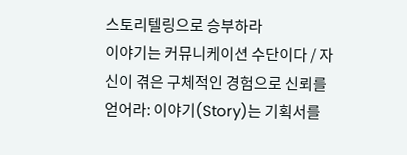스토리텔링으로 승부하라
이야기는 커뮤니케이션 수단이다 / 자신이 겪은 구체적인 경험으로 신뢰를 얻어라: 이야기(Story)는 기획서를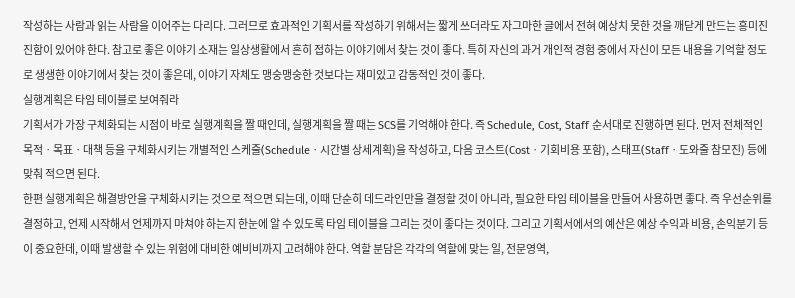작성하는 사람과 읽는 사람을 이어주는 다리다. 그러므로 효과적인 기획서를 작성하기 위해서는 짧게 쓰더라도 자그마한 글에서 전혀 예상치 못한 것을 깨닫게 만드는 흥미진진함이 있어야 한다. 참고로 좋은 이야기 소재는 일상생활에서 흔히 접하는 이야기에서 찾는 것이 좋다. 특히 자신의 과거 개인적 경험 중에서 자신이 모든 내용을 기억할 정도로 생생한 이야기에서 찾는 것이 좋은데, 이야기 자체도 맹숭맹숭한 것보다는 재미있고 감동적인 것이 좋다.
실행계획은 타임 테이블로 보여줘라
기획서가 가장 구체화되는 시점이 바로 실행계획을 짤 때인데, 실행계획을 짤 때는 SCS를 기억해야 한다. 즉 Schedule, Cost, Staff 순서대로 진행하면 된다. 먼저 전체적인 목적ㆍ목표ㆍ대책 등을 구체화시키는 개별적인 스케줄(Scheduleㆍ시간별 상세계획)을 작성하고, 다음 코스트(Costㆍ기회비용 포함), 스태프(Staffㆍ도와줄 참모진) 등에 맞춰 적으면 된다.
한편 실행계획은 해결방안을 구체화시키는 것으로 적으면 되는데, 이때 단순히 데드라인만을 결정할 것이 아니라, 필요한 타임 테이블을 만들어 사용하면 좋다. 즉 우선순위를 결정하고, 언제 시작해서 언제까지 마쳐야 하는지 한눈에 알 수 있도록 타임 테이블을 그리는 것이 좋다는 것이다. 그리고 기획서에서의 예산은 예상 수익과 비용, 손익분기 등이 중요한데, 이때 발생할 수 있는 위험에 대비한 예비비까지 고려해야 한다. 역할 분담은 각각의 역할에 맞는 일, 전문영역,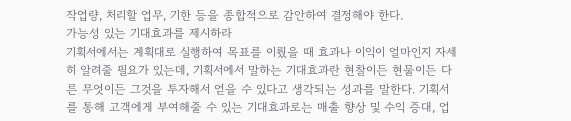작업량, 처리할 업무, 기한 등을 종합적으로 감안하여 결정해야 한다.
가능성 있는 기대효과를 제시하라
기획서에서는 계획대로 실행하여 목표를 이뤘을 때 효과나 이익이 얼마인지 자세히 알려줄 필요가 있는데, 기획서에서 말하는 기대효과란 현찰이든 현물이든 다른 무엇이든 그것을 투자해서 얻을 수 있다고 생각되는 성과를 말한다. 기획서를 통해 고객에게 부여해줄 수 있는 기대효과로는 매출 향상 및 수익 증대, 업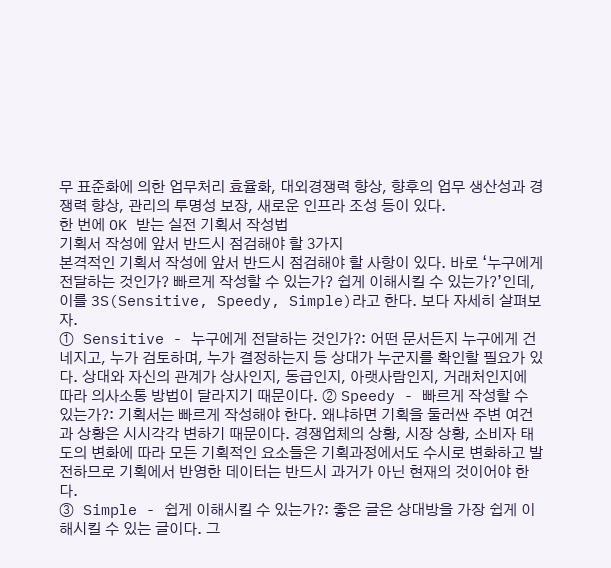무 표준화에 의한 업무처리 효율화, 대외경쟁력 향상, 향후의 업무 생산성과 경쟁력 향상, 관리의 투명성 보장, 새로운 인프라 조성 등이 있다.
한 번에 OK 받는 실전 기획서 작성법
기획서 작성에 앞서 반드시 점검해야 할 3가지
본격적인 기획서 작성에 앞서 반드시 점검해야 할 사항이 있다. 바로 ‘누구에게 전달하는 것인가? 빠르게 작성할 수 있는가? 쉽게 이해시킬 수 있는가?’인데, 이를 3S(Sensitive, Speedy, Simple)라고 한다. 보다 자세히 살펴보자.
① Sensitive - 누구에게 전달하는 것인가?: 어떤 문서든지 누구에게 건네지고, 누가 검토하며, 누가 결정하는지 등 상대가 누군지를 확인할 필요가 있다. 상대와 자신의 관계가 상사인지, 동급인지, 아랫사람인지, 거래처인지에 따라 의사소통 방법이 달라지기 때문이다. ② Speedy - 빠르게 작성할 수 있는가?: 기획서는 빠르게 작성해야 한다. 왜냐하면 기획을 둘러싼 주변 여건과 상황은 시시각각 변하기 때문이다. 경쟁업체의 상황, 시장 상황, 소비자 태도의 변화에 따라 모든 기획적인 요소들은 기획과정에서도 수시로 변화하고 발전하므로 기획에서 반영한 데이터는 반드시 과거가 아닌 현재의 것이어야 한다.
③ Simple - 쉽게 이해시킬 수 있는가?: 좋은 글은 상대방을 가장 쉽게 이해시킬 수 있는 글이다. 그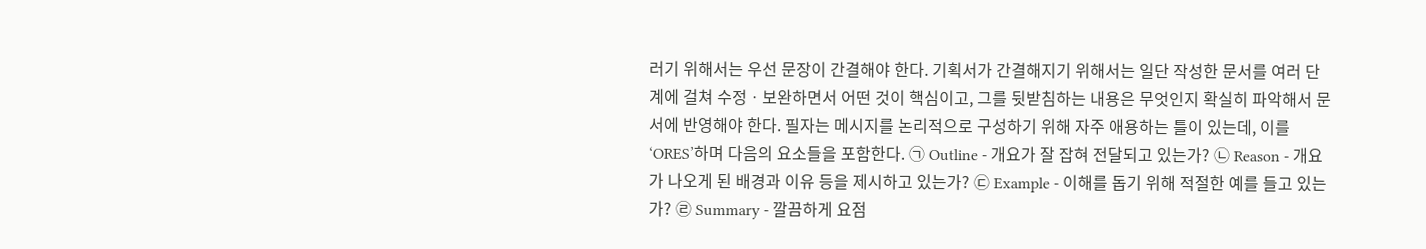러기 위해서는 우선 문장이 간결해야 한다. 기획서가 간결해지기 위해서는 일단 작성한 문서를 여러 단계에 걸쳐 수정ㆍ보완하면서 어떤 것이 핵심이고, 그를 뒷받침하는 내용은 무엇인지 확실히 파악해서 문서에 반영해야 한다. 필자는 메시지를 논리적으로 구성하기 위해 자주 애용하는 틀이 있는데, 이를 ‘ORES’하며 다음의 요소들을 포함한다. ㉠ Outline - 개요가 잘 잡혀 전달되고 있는가? ㉡ Reason - 개요가 나오게 된 배경과 이유 등을 제시하고 있는가? ㉢ Example - 이해를 돕기 위해 적절한 예를 들고 있는가? ㉣ Summary - 깔끔하게 요점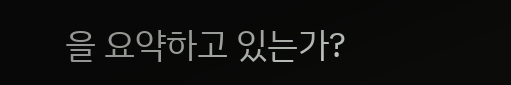을 요약하고 있는가?